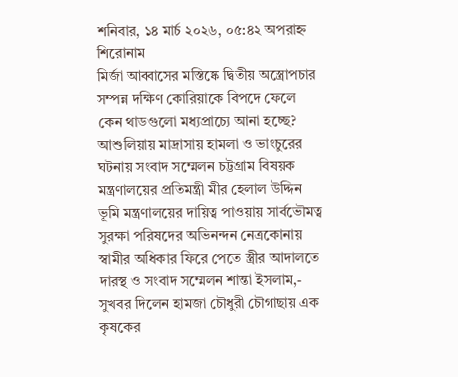শনিবার, ১৪ মার্চ ২০২৬, ০৫:৪২ অপরাহ্ন
শিরোনাম
মির্জা আব্বাসের মস্তিষ্কে দ্বিতীয় অস্ত্রোপচার সম্পন্ন দক্ষিণ কোরিয়াকে বিপদে ফেলে কেন থাডগুলো মধ্যপ্রাচ্যে আনা হচ্ছে? আশুলিয়ায় মাদ্রাসায় হামলা ও ভাংচুরের ঘটনায় সংবাদ সম্মেলন চট্টগ্রাম বিষয়ক মন্ত্রণালয়ের প্রতিমন্ত্রী মীর হেলাল উদ্দিন ভূমি মন্ত্রণালয়ের দায়িত্ব পাওয়ায় সার্বভৌমত্ব সুরক্ষা পরিষদের অভিনন্দন নেত্রকোনায় স্বামীর অধিকার ফিরে পেতে স্ত্রীর আদালতে দারস্থ ও সংবাদ সম্মেলন শান্তা ইসলাম,- সুখবর দিলেন হামজা চৌধুরী চৌগাছায় এক কৃষকের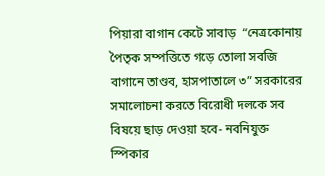পিয়ারা বাগান কেটে সাবাড়  “নেত্রকোনায় পৈতৃক সম্পত্তিতে গড়ে তোলা সবজি বাগানে তাণ্ডব, হাসপাতালে ৩” সরকারের সমালোচনা করতে বিরোধী দলকে সব বিষয়ে ছাড় দেওয়া হবে- নবনিযুক্ত স্পিকার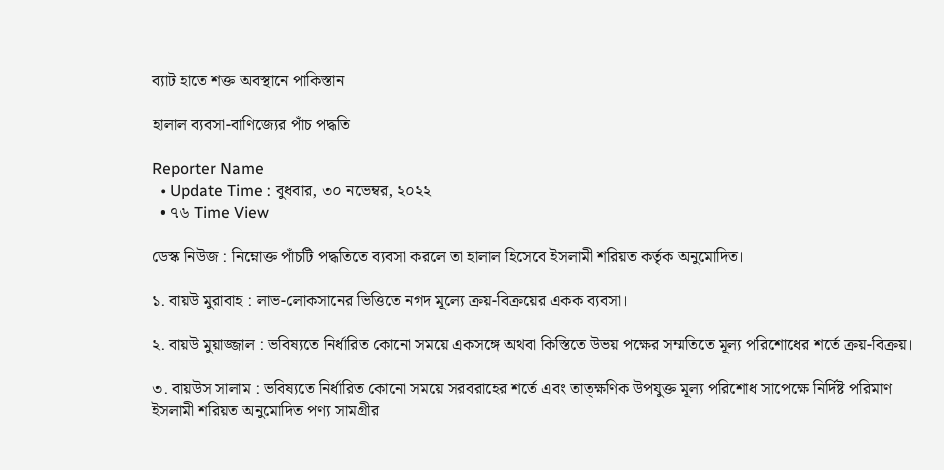ব্যাট হাতে শক্ত অবস্থানে পাকিস্তান

হালাল ব্যবসা-বাণিজ্যের পাঁচ পদ্ধতি

Reporter Name
  • Update Time : বুধবার, ৩০ নভেম্বর, ২০২২
  • ৭৬ Time View

ডেস্ক নিউজ : নিম্নোক্ত পাঁচটি পদ্ধতিতে ব্যবসা করলে তা হালাল হিসেবে ইসলামী শরিয়ত কর্তৃক অনুমোদিত।

১. বায়উ মুরাবাহ : লাভ-লোকসানের ভিত্তিতে নগদ মূল্যে ক্রয়-বিক্রয়ের একক ব্যবসা।

২. বায়উ মুয়াজ্জাল : ভবিষ্যতে নির্ধারিত কোনো সময়ে একসঙ্গে অথবা কিস্তিতে উভয় পক্ষের সম্মতিতে মূল্য পরিশোধের শর্তে ক্রয়-বিক্রয়।

৩. বায়উস সালাম : ভবিষ্যতে নির্ধারিত কোনো সময়ে সরবরাহের শর্তে এবং তাত্ক্ষণিক উপযুক্ত মূল্য পরিশোধ সাপেক্ষে নির্দিষ্ট পরিমাণ ইসলামী শরিয়ত অনুমোদিত পণ্য সামগ্রীর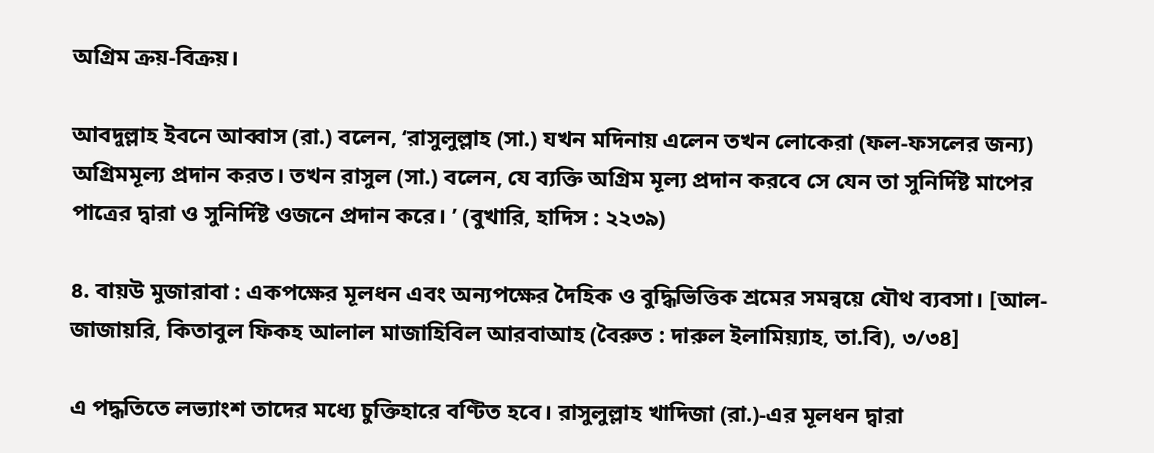অগ্রিম ক্রয়-বিক্রয়।

আবদুল্লাহ ইবনে আব্বাস (রা.) বলেন, ‘রাসুলুল্লাহ (সা.) যখন মদিনায় এলেন তখন লোকেরা (ফল-ফসলের জন্য) অগ্রিমমূল্য প্রদান করত। তখন রাসুল (সা.) বলেন, যে ব্যক্তি অগ্রিম মূল্য প্রদান করবে সে যেন তা সুনির্দিষ্ট মাপের পাত্রের দ্বারা ও সুনির্দিষ্ট ওজনে প্রদান করে। ’ (বুখারি, হাদিস : ২২৩৯)

৪. বায়উ মুজারাবা : একপক্ষের মূলধন এবং অন্যপক্ষের দৈহিক ও বুদ্ধিভিত্তিক শ্রমের সমন্বয়ে যৌথ ব্যবসা। [আল-জাজায়রি, কিতাবুল ফিকহ আলাল মাজাহিবিল আরবাআহ (বৈরুত : দারুল ইলামিয়্যাহ, তা.বি), ৩/৩৪]

এ পদ্ধতিতে লভ্যাংশ তাদের মধ্যে চুক্তিহারে বণ্টিত হবে। রাসুলুল্লাহ খাদিজা (রা.)-এর মূলধন দ্বারা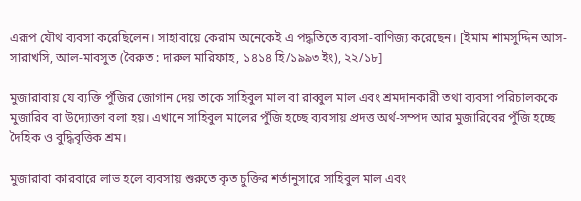এরূপ যৌথ ব্যবসা করেছিলেন। সাহাবায়ে কেরাম অনেকেই এ পদ্ধতিতে ব্যবসা-বাণিজ্য করেছেন। [ইমাম শামসুদ্দিন আস-সারাখসি, আল-মাবসুত (বৈরুত : দারুল মারিফাহ, ১৪১৪ হি/১৯৯৩ ইং), ২২/১৮]

মুজারাবায় যে ব্যক্তি পুঁজির জোগান দেয় তাকে সাহিবুল মাল বা রাব্বুল মাল এবং শ্রমদানকারী তথা ব্যবসা পরিচালককে মুজারিব বা উদ্যোক্তা বলা হয়। এখানে সাহিবুল মালের পুঁজি হচ্ছে ব্যবসায় প্রদত্ত অর্থ-সম্পদ আর মুজারিবের পুঁজি হচ্ছে দৈহিক ও বুদ্ধিবৃত্তিক শ্রম।

মুজারাবা কারবারে লাভ হলে ব্যবসায় শুরুতে কৃত চুক্তির শর্তানুসারে সাহিবুল মাল এবং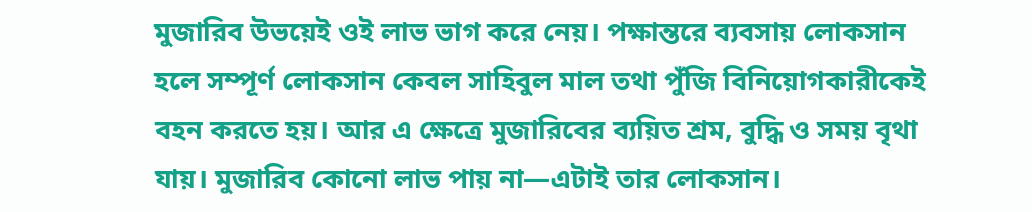মুজারিব উভয়েই ওই লাভ ভাগ করে নেয়। পক্ষান্তরে ব্যবসায় লোকসান হলে সম্পূর্ণ লোকসান কেবল সাহিবুল মাল তথা পুঁজি বিনিয়োগকারীকেই বহন করতে হয়। আর এ ক্ষেত্রে মুজারিবের ব্যয়িত শ্রম, বুদ্ধি ও সময় বৃথা যায়। মুজারিব কোনো লাভ পায় না—এটাই তার লোকসান।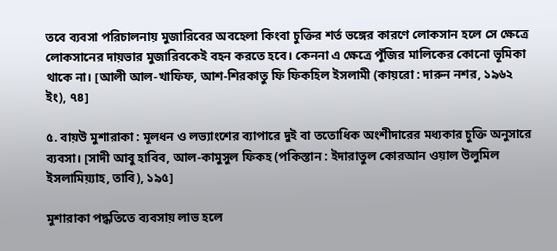তবে ব্যবসা পরিচালনায় মুজারিবের অবহেলা কিংবা চুক্তির শর্ত ভঙ্গের কারণে লোকসান হলে সে ক্ষেত্রে লোকসানের দায়ভার মুজারিবকেই বহন করতে হবে। কেননা এ ক্ষেত্রে পুঁজির মালিকের কোনো ভূমিকা থাকে না। [আলী আল-খাফিফ, আশ-শিরকাতু ফি ফিকহিল ইসলামী (কায়রো : দারুন নশর, ১৯৬২ ইং), ৭৪]

৫. বায়উ মুশারাকা : মূলধন ও লভ্যাংশের ব্যাপারে দুই বা ততোধিক অংশীদারের মধ্যকার চুক্তি অনুসারে ব্যবসা। [সাদী আবু হাবিব, আল-কামুসুল ফিকহ (পকিস্তান : ইদারাতুল কোরআন ওয়াল উলুমিল ইসলামিয়্যাহ, তাবি), ১৯৫]

মুশারাকা পদ্ধতিতে ব্যবসায় লাভ হলে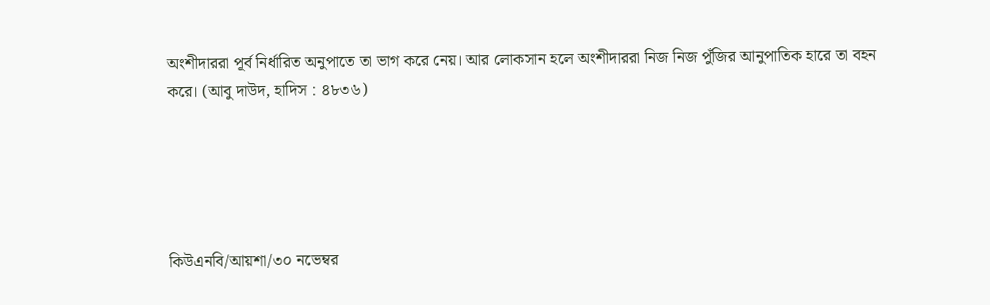অংশীদাররা পূর্ব নির্ধারিত অনুপাতে তা ভাগ করে নেয়। আর লোকসান হলে অংশীদাররা নিজ নিজ পুঁজির আনুপাতিক হারে তা বহন করে। (আবু দাউদ, হাদিস : ৪৮৩৬)





কিউএনবি/আয়শা/৩০ নভেম্বর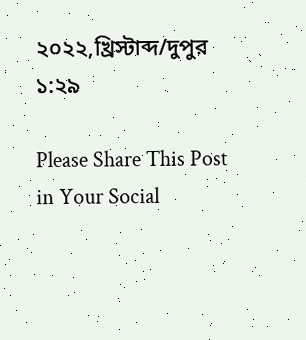২০২২,খ্রিস্টাব্দ/দুপুর ১:২৯

Please Share This Post in Your Social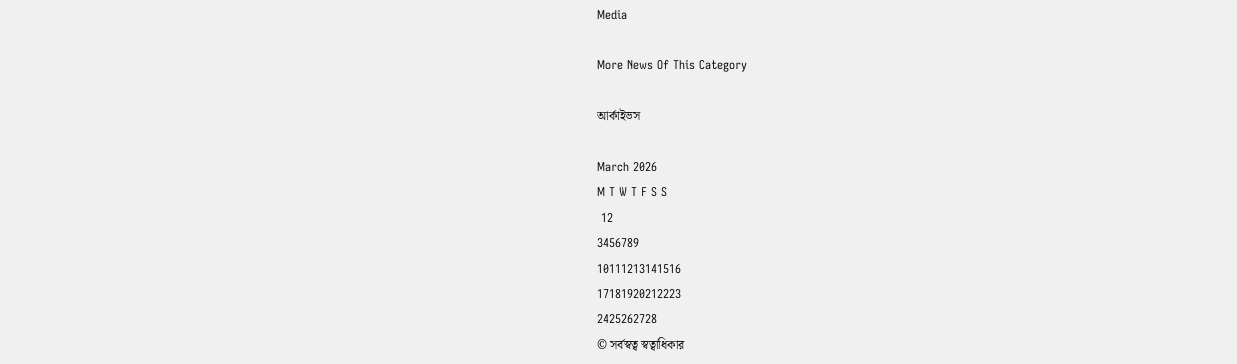Media

More News Of This Category

আর্কাইভস

March 2026
M T W T F S S
 12
3456789
10111213141516
17181920212223
2425262728
© সর্বস্বত্ব স্বত্বাধিকার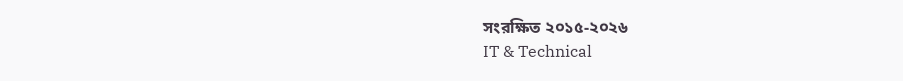সংরক্ষিত ২০১৫-২০২৬
IT & Technical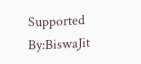Supported By:BiswaJit